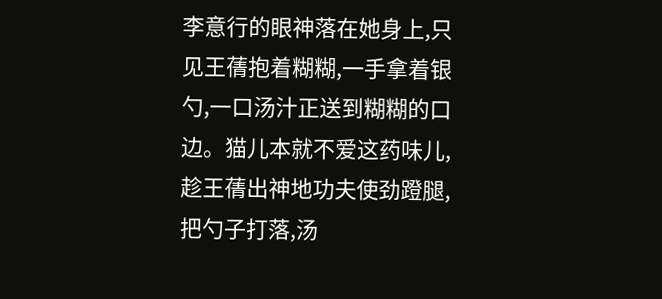李意行的眼神落在她身上,只见王蒨抱着糊糊,一手拿着银勺,一口汤汁正送到糊糊的口边。猫儿本就不爱这药味儿,趁王蒨出神地功夫使劲蹬腿,把勺子打落,汤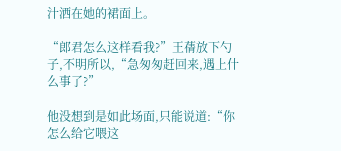汁洒在她的裙面上。

“郎君怎么这样看我?”王蒨放下勺子,不明所以,“急匆匆赶回来,遇上什么事了?”

他没想到是如此场面,只能说道:“你怎么给它喂这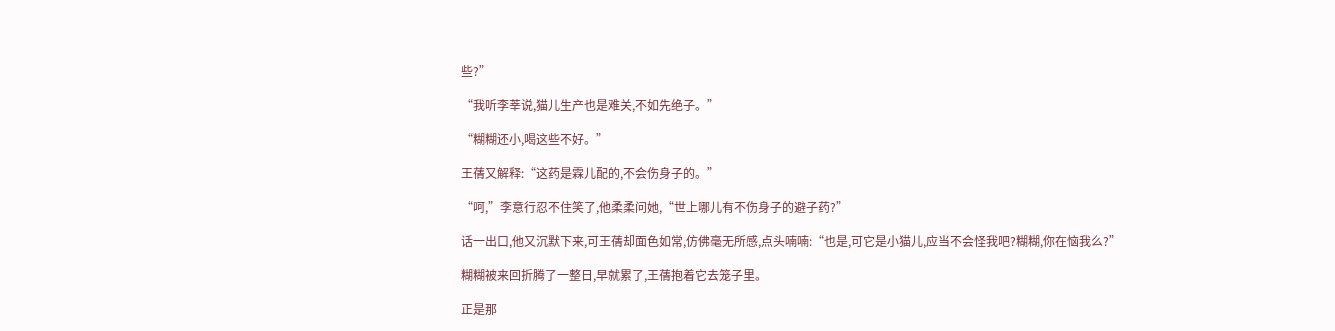些?”

“我听李莘说,猫儿生产也是难关,不如先绝子。”

“糊糊还小,喝这些不好。”

王蒨又解释:“这药是霖儿配的,不会伤身子的。”

“呵,”李意行忍不住笑了,他柔柔问她,“世上哪儿有不伤身子的避子药?”

话一出口,他又沉默下来,可王蒨却面色如常,仿佛毫无所感,点头喃喃:“也是,可它是小猫儿,应当不会怪我吧?糊糊,你在恼我么?”

糊糊被来回折腾了一整日,早就累了,王蒨抱着它去笼子里。

正是那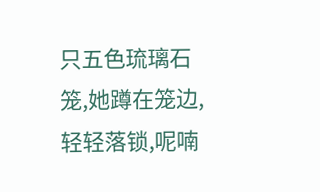只五色琉璃石笼,她蹲在笼边,轻轻落锁,呢喃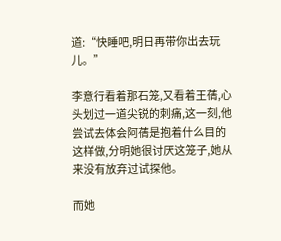道:“快睡吧,明日再带你出去玩儿。”

李意行看着那石笼,又看着王蒨,心头划过一道尖锐的刺痛,这一刻,他尝试去体会阿蒨是抱着什么目的这样做,分明她很讨厌这笼子,她从来没有放弃过试探他。

而她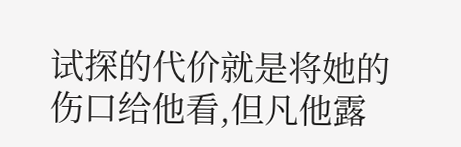试探的代价就是将她的伤口给他看,但凡他露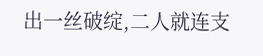出一丝破绽,二人就连支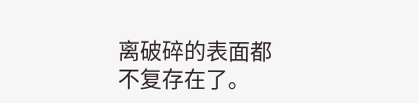离破碎的表面都不复存在了。